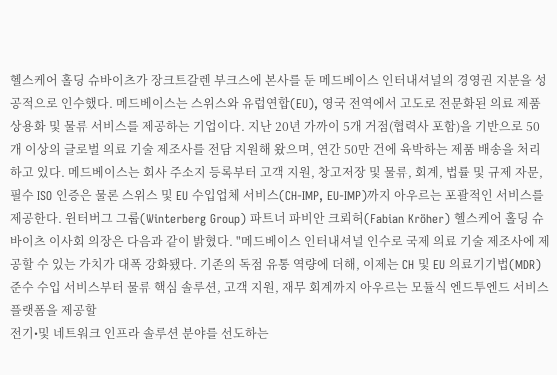헬스케어 홀딩 슈바이츠가 장크트갈렌 부크스에 본사를 둔 메드베이스 인터내셔널의 경영권 지분을 성공적으로 인수했다. 메드베이스는 스위스와 유럽연합(EU), 영국 전역에서 고도로 전문화된 의료 제품 상용화 및 물류 서비스를 제공하는 기업이다. 지난 20년 가까이 5개 거점(협력사 포함)을 기반으로 50개 이상의 글로벌 의료 기술 제조사를 전담 지원해 왔으며, 연간 50만 건에 육박하는 제품 배송을 처리하고 있다. 메드베이스는 회사 주소지 등록부터 고객 지원, 창고저장 및 물류, 회계, 법률 및 규제 자문, 필수 ISO 인증은 물론 스위스 및 EU 수입업체 서비스(CH-IMP, EU-IMP)까지 아우르는 포괄적인 서비스를 제공한다. 윈터버그 그룹(Winterberg Group) 파트너 파비안 크뢰허(Fabian Kröher) 헬스케어 홀딩 슈바이츠 이사회 의장은 다음과 같이 밝혔다. "메드베이스 인터내셔널 인수로 국제 의료 기술 제조사에 제공할 수 있는 가치가 대폭 강화됐다. 기존의 독점 유통 역량에 더해, 이제는 CH 및 EU 의료기기법(MDR) 준수 수입 서비스부터 물류 핵심 솔루션, 고객 지원, 재무 회계까지 아우르는 모듈식 엔드투엔드 서비스 플랫폼을 제공할
전기•및 네트워크 인프라 솔루션 분야를 선도하는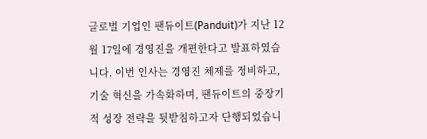글로벌 기업인 팬듀이트(Panduit)가 지난 12월 17일에 경영진을 개편한다고 발표하였습니다. 이번 인사는 경영진 체제를 정비하고, 기술 혁신을 가속화하며, 팬듀이트의 중장기적 성장 전략을 뒷받침하고자 단행되었습니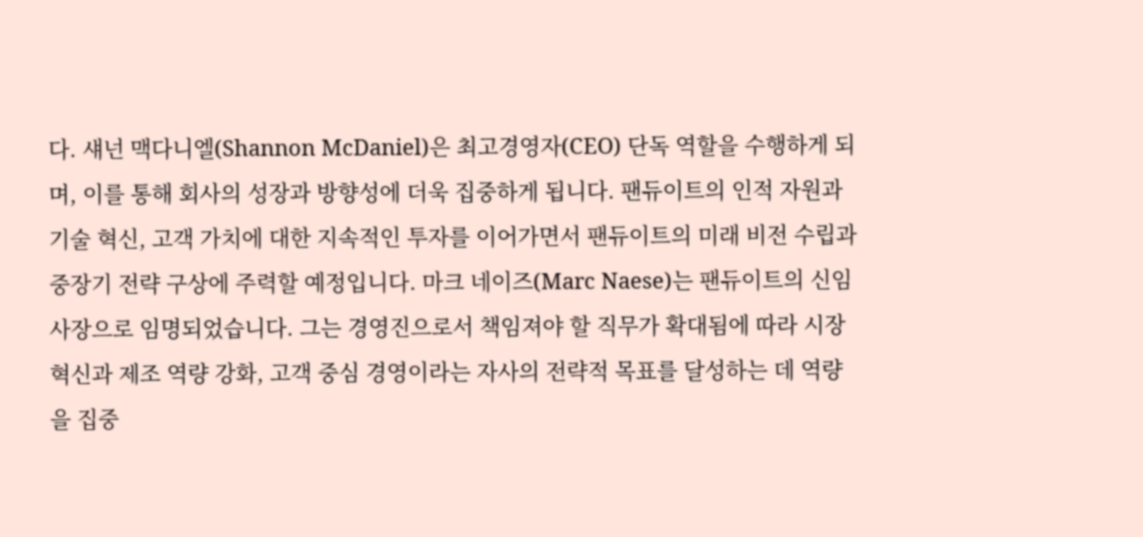다. 섀넌 맥다니엘(Shannon McDaniel)은 최고경영자(CEO) 단독 역할을 수행하게 되며, 이를 통해 회사의 성장과 방향성에 더욱 집중하게 됩니다. 팬듀이트의 인적 자원과 기술 혁신, 고객 가치에 대한 지속적인 투자를 이어가면서 팬듀이트의 미래 비전 수립과 중장기 전략 구상에 주력할 예정입니다. 마크 네이즈(Marc Naese)는 팬듀이트의 신임 사장으로 임명되었습니다. 그는 경영진으로서 책임져야 할 직무가 확대됨에 따라 시장 혁신과 제조 역량 강화, 고객 중심 경영이라는 자사의 전략적 목표를 달성하는 데 역량을 집중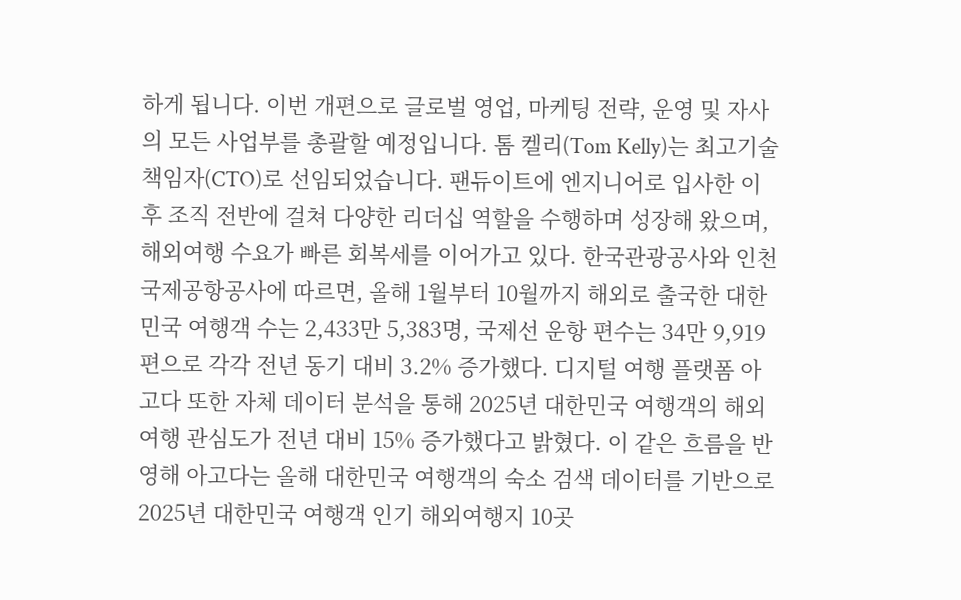하게 됩니다. 이번 개편으로 글로벌 영업, 마케팅 전략, 운영 및 자사의 모든 사업부를 총괄할 예정입니다. 톰 켈리(Tom Kelly)는 최고기술책임자(CTO)로 선임되었습니다. 팬듀이트에 엔지니어로 입사한 이후 조직 전반에 걸쳐 다양한 리더십 역할을 수행하며 성장해 왔으며,
해외여행 수요가 빠른 회복세를 이어가고 있다. 한국관광공사와 인천국제공항공사에 따르면, 올해 1월부터 10월까지 해외로 출국한 대한민국 여행객 수는 2,433만 5,383명, 국제선 운항 편수는 34만 9,919편으로 각각 전년 동기 대비 3.2% 증가했다. 디지털 여행 플랫폼 아고다 또한 자체 데이터 분석을 통해 2025년 대한민국 여행객의 해외여행 관심도가 전년 대비 15% 증가했다고 밝혔다. 이 같은 흐름을 반영해 아고다는 올해 대한민국 여행객의 숙소 검색 데이터를 기반으로 2025년 대한민국 여행객 인기 해외여행지 10곳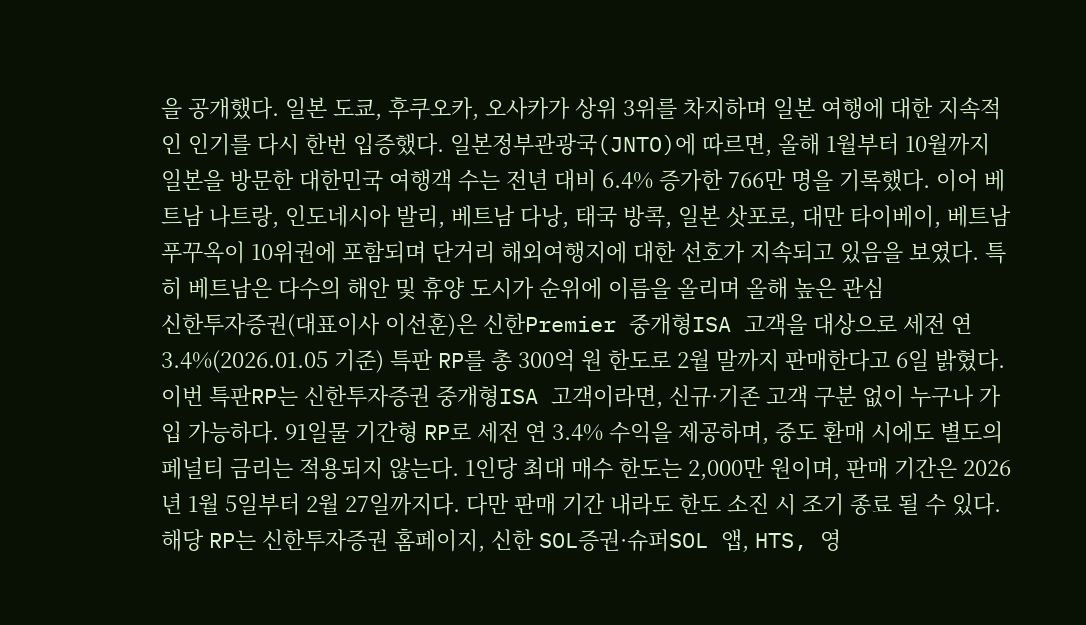을 공개했다. 일본 도쿄, 후쿠오카, 오사카가 상위 3위를 차지하며 일본 여행에 대한 지속적인 인기를 다시 한번 입증했다. 일본정부관광국(JNTO)에 따르면, 올해 1월부터 10월까지 일본을 방문한 대한민국 여행객 수는 전년 대비 6.4% 증가한 766만 명을 기록했다. 이어 베트남 나트랑, 인도네시아 발리, 베트남 다낭, 태국 방콕, 일본 삿포로, 대만 타이베이, 베트남 푸꾸옥이 10위권에 포함되며 단거리 해외여행지에 대한 선호가 지속되고 있음을 보였다. 특히 베트남은 다수의 해안 및 휴양 도시가 순위에 이름을 올리며 올해 높은 관심
신한투자증권(대표이사 이선훈)은 신한Premier 중개형ISA 고객을 대상으로 세전 연 3.4%(2026.01.05 기준) 특판 RP를 총 300억 원 한도로 2월 말까지 판매한다고 6일 밝혔다. 이번 특판RP는 신한투자증권 중개형ISA 고객이라면, 신규·기존 고객 구분 없이 누구나 가입 가능하다. 91일물 기간형 RP로 세전 연 3.4% 수익을 제공하며, 중도 환매 시에도 별도의 페널티 금리는 적용되지 않는다. 1인당 최대 매수 한도는 2,000만 원이며, 판매 기간은 2026년 1월 5일부터 2월 27일까지다. 다만 판매 기간 내라도 한도 소진 시 조기 종료 될 수 있다. 해당 RP는 신한투자증권 홈페이지, 신한 SOL증권·슈퍼SOL 앱, HTS, 영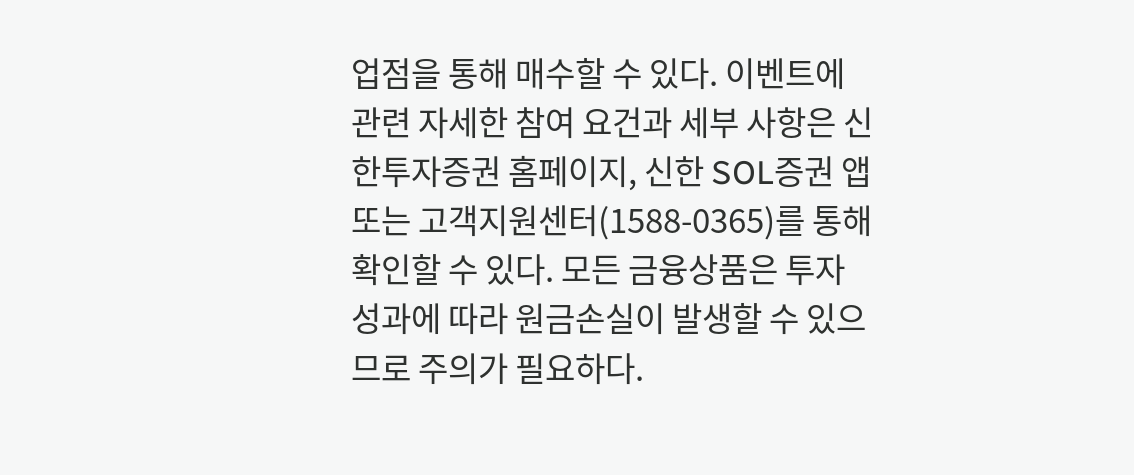업점을 통해 매수할 수 있다. 이벤트에 관련 자세한 참여 요건과 세부 사항은 신한투자증권 홈페이지, 신한 SOL증권 앱 또는 고객지원센터(1588-0365)를 통해 확인할 수 있다. 모든 금융상품은 투자성과에 따라 원금손실이 발생할 수 있으므로 주의가 필요하다.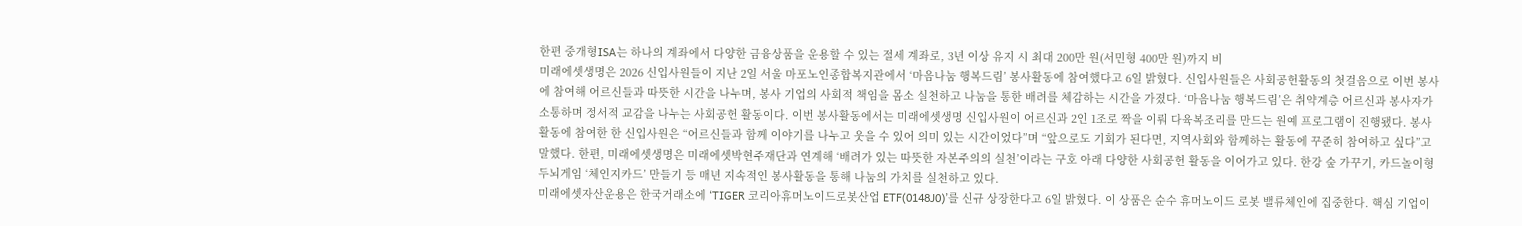한편 중개형ISA는 하나의 계좌에서 다양한 금융상품을 운용할 수 있는 절세 계좌로, 3년 이상 유지 시 최대 200만 원(서민형 400만 원)까지 비
미래에셋생명은 2026 신입사원들이 지난 2일 서울 마포노인종합복지관에서 ‘마음나눔 행복드림’ 봉사활동에 참여했다고 6일 밝혔다. 신입사원들은 사회공헌활동의 첫걸음으로 이번 봉사에 참여해 어르신들과 따뜻한 시간을 나누며, 봉사 기업의 사회적 책임을 몸소 실천하고 나눔을 통한 배려를 체감하는 시간을 가졌다. ‘마음나눔 행복드림’은 취약계층 어르신과 봉사자가 소통하며 정서적 교감을 나누는 사회공헌 활동이다. 이번 봉사활동에서는 미래에셋생명 신입사원이 어르신과 2인 1조로 짝을 이뤄 다육복조리를 만드는 원예 프로그램이 진행됐다. 봉사활동에 참여한 한 신입사원은 “어르신들과 함께 이야기를 나누고 웃을 수 있어 의미 있는 시간이었다”며 “앞으로도 기회가 된다면, 지역사회와 함께하는 활동에 꾸준히 참여하고 싶다”고 말했다. 한편, 미래에셋생명은 미래에셋박현주재단과 연계해 ‘배려가 있는 따뜻한 자본주의의 실천’이라는 구호 아래 다양한 사회공헌 활동을 이어가고 있다. 한강 숲 가꾸기, 카드놀이형 두뇌게임 ‘체인지카드’ 만들기 등 매년 지속적인 봉사활동을 통해 나눔의 가치를 실천하고 있다.
미래에셋자산운용은 한국거래소에 ‘TIGER 코리아휴머노이드로봇산업 ETF(0148J0)’를 신규 상장한다고 6일 밝혔다. 이 상품은 순수 휴머노이드 로봇 밸류체인에 집중한다. 핵심 기업이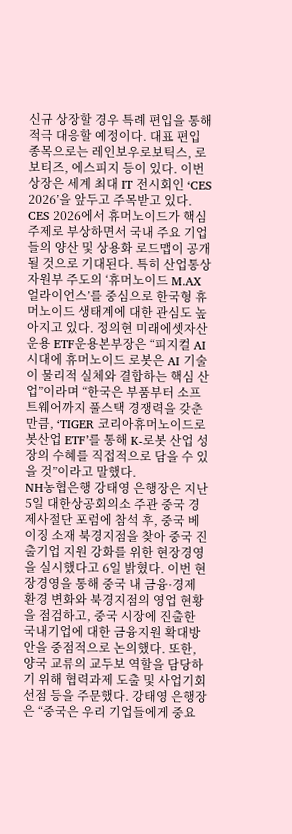신규 상장할 경우 특례 편입을 통해 적극 대응할 예정이다. 대표 편입 종목으로는 레인보우로보틱스, 로보티즈, 에스피지 등이 있다. 이번 상장은 세계 최대 IT 전시회인 ‘CES 2026’을 앞두고 주목받고 있다. CES 2026에서 휴머노이드가 핵심 주제로 부상하면서 국내 주요 기업들의 양산 및 상용화 로드맵이 공개될 것으로 기대된다. 특히 산업통상자원부 주도의 ‘휴머노이드 M.AX 얼라이언스’를 중심으로 한국형 휴머노이드 생태계에 대한 관심도 높아지고 있다. 정의현 미래에셋자산운용 ETF운용본부장은 “피지컬 AI 시대에 휴머노이드 로봇은 AI 기술이 물리적 실체와 결합하는 핵심 산업”이라며 “한국은 부품부터 소프트웨어까지 풀스택 경쟁력을 갖춘 만큼, ‘TIGER 코리아휴머노이드로봇산업 ETF’를 통해 K-로봇 산업 성장의 수혜를 직접적으로 담을 수 있을 것”이라고 말했다.
NH농협은행 강태영 은행장은 지난 5일 대한상공회의소 주관 중국 경제사절단 포럼에 참석 후, 중국 베이징 소재 북경지점을 찾아 중국 진출기업 지원 강화를 위한 현장경영을 실시했다고 6일 밝혔다. 이번 현장경영을 통해 중국 내 금융·경제 환경 변화와 북경지점의 영업 현황을 점검하고, 중국 시장에 진출한 국내기업에 대한 금융지원 확대방안을 중점적으로 논의했다. 또한, 양국 교류의 교두보 역할을 담당하기 위해 협력과제 도출 및 사업기회 선점 등을 주문했다. 강태영 은행장은 “중국은 우리 기업들에게 중요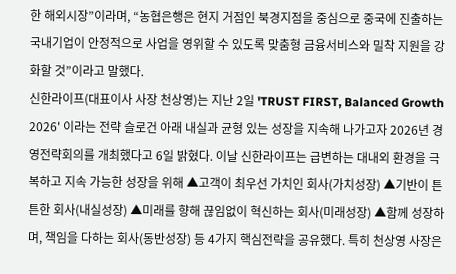한 해외시장”이라며, “농협은행은 현지 거점인 북경지점을 중심으로 중국에 진출하는 국내기업이 안정적으로 사업을 영위할 수 있도록 맞춤형 금융서비스와 밀착 지원을 강화할 것”이라고 말했다.
신한라이프(대표이사 사장 천상영)는 지난 2일 'TRUST FIRST, Balanced Growth 2026' 이라는 전략 슬로건 아래 내실과 균형 있는 성장을 지속해 나가고자 2026년 경영전략회의를 개최했다고 6일 밝혔다. 이날 신한라이프는 급변하는 대내외 환경을 극복하고 지속 가능한 성장을 위해 ▲고객이 최우선 가치인 회사(가치성장) ▲기반이 튼튼한 회사(내실성장) ▲미래를 향해 끊임없이 혁신하는 회사(미래성장) ▲함께 성장하며, 책임을 다하는 회사(동반성장) 등 4가지 핵심전략을 공유했다. 특히 천상영 사장은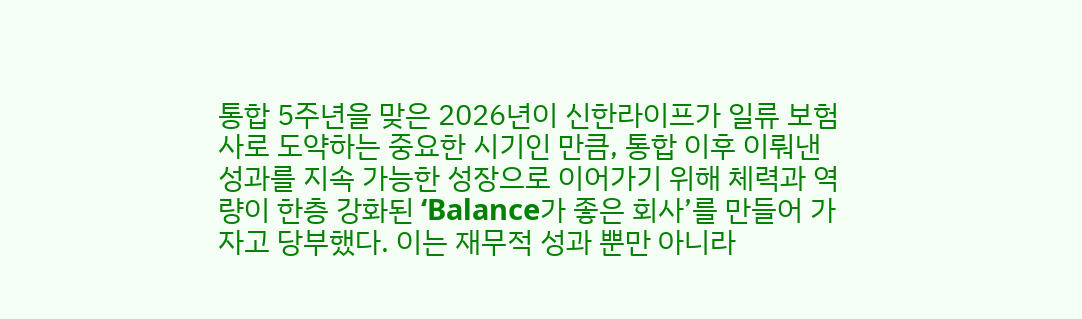통합 5주년을 맞은 2026년이 신한라이프가 일류 보험사로 도약하는 중요한 시기인 만큼, 통합 이후 이뤄낸 성과를 지속 가능한 성장으로 이어가기 위해 체력과 역량이 한층 강화된 ‘Balance가 좋은 회사’를 만들어 가자고 당부했다. 이는 재무적 성과 뿐만 아니라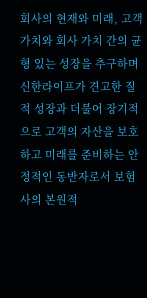회사의 현재와 미래, 고객 가치와 회사 가치 간의 균형 있는 성장을 추구하며 신한라이프가 견고한 질적 성장과 더불어 장기적으로 고객의 자산을 보호하고 미래를 준비하는 안정적인 동반자로서 보험사의 본원적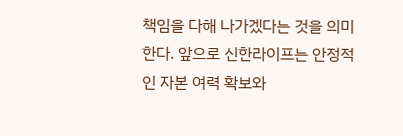책임을 다해 나가겠다는 것을 의미한다. 앞으로 신한라이프는 안정적인 자본 여력 확보와